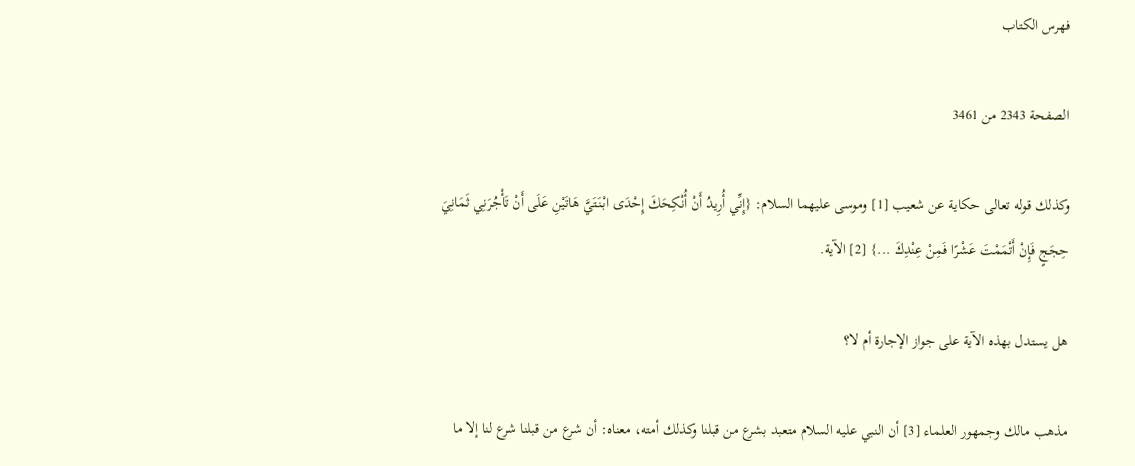فهرس الكتاب

الصفحة 2343 من 3461

وكذلك قوله تعالى حكاية عن شعيب [1] وموسى عليهما السلام: {إِنِّي أُرِيدُ أَنْ أُنْكِحَكَ إِحْدَى ابْنَتَيَّ هَاتَيْنِ عَلَى أَنْ تَأْجُرَنِي ثَمَانِيَ حِجَجٍ فَإِنْ أَتْمَمْتَ عَشْرًا فَمِنْ عِنْدِكَ ...} [2] الآية.

هل يستدل بهذه الآية على جواز الإجارة أم لا؟

مذهب مالك وجمهور العلماء [3] أن النبي عليه السلام متعبد بشرع من قبلنا وكذلك أمته، معناه: أن شرع من قبلنا شرع لنا إلا ما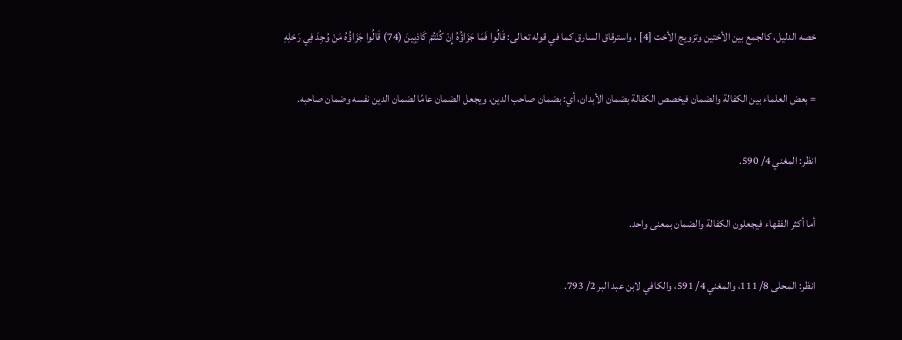خصه الدليل، كالجمع بين الأختين وتزويج الأخت [4] ، واسترقاق السارق كما في قوله تعالى: قَالُوا فَمَا جَزَاؤُهُ إِنْ كُنْتُمْ كَاذِبِينَ (74) قَالُوا جَزَاؤُهُ مَنْ وُجِدَ فِي رَحْلِهِ

= بعض العلماء بين الكفالة والضمان فيخصص الكفالة بضمان الأبدان، أي: بضمان صاحب الدين، ويجعل الضمان عامًا لضمان الدين نفسه وضمان صاحبه.

انظر: المغني 4/ 590.

أما أكثر الفقهاء فيجعلون الكفالة والضمان بمعنى واحد.

انظر: المحلى 8/ 111، والمغني 4/ 591، والكافي لابن عبد البر 2/ 793.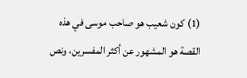(1) كون شعيب هو صاحب موسى في هذه القصة هو المشهور عن أكثر المفسرين، ونص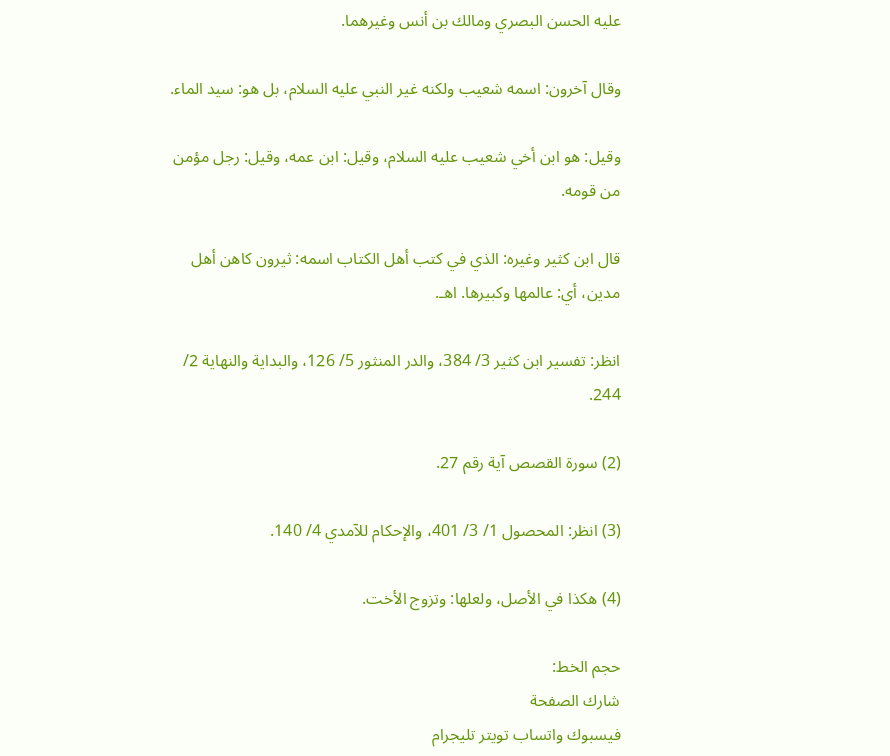عليه الحسن البصري ومالك بن أنس وغيرهما.

وقال آخرون: اسمه شعيب ولكنه غير النبي عليه السلام، بل هو: سيد الماء.

وقيل: هو ابن أخي شعيب عليه السلام، وقيل: ابن عمه، وقيل: رجل مؤمن من قومه.

قال ابن كثير وغيره: الذي في كتب أهل الكتاب اسمه: ثيرون كاهن أهل مدين، أي: عالمها وكبيرها. اهـ.

انظر: تفسير ابن كثير 3/ 384، والدر المنثور 5/ 126، والبداية والنهاية 2/ 244.

(2) سورة القصص آية رقم 27.

(3) انظر: المحصول 1/ 3/ 401، والإحكام للآمدي 4/ 140.

(4) هكذا في الأصل، ولعلها: وتزوج الأخت.

حجم الخط:
شارك الصفحة
فيسبوك واتساب تويتر تليجرام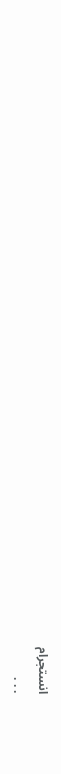انستجرام
. . .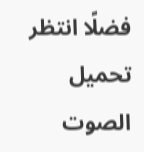فضلًا انتظر تحميل الصوت